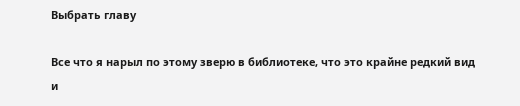Выбрать главу

Все что я нарыл по этому зверю в библиотеке, что это крайне редкий вид и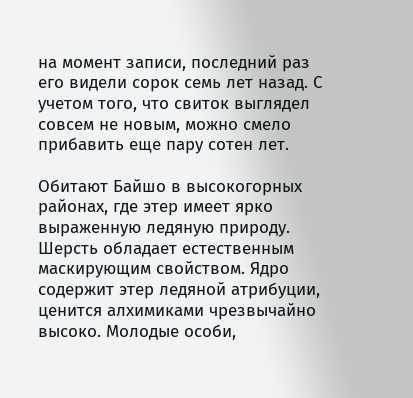на момент записи, последний раз его видели сорок семь лет назад. С учетом того, что свиток выглядел совсем не новым, можно смело прибавить еще пару сотен лет.

Обитают Байшо в высокогорных районах, где этер имеет ярко выраженную ледяную природу. Шерсть обладает естественным маскирующим свойством. Ядро содержит этер ледяной атрибуции, ценится алхимиками чрезвычайно высоко. Молодые особи,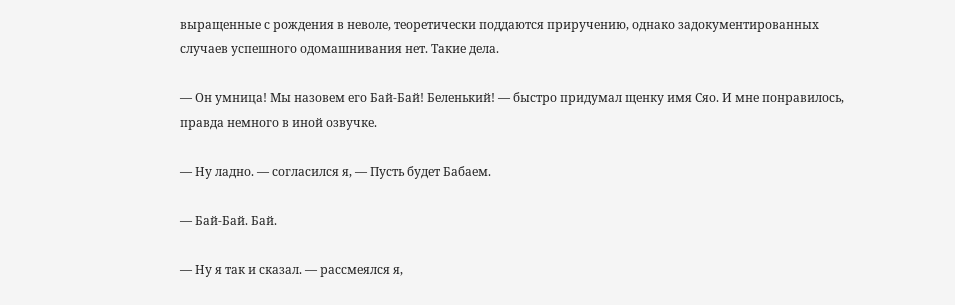выращенные с рождения в неволе, теоретически поддаются приручению, однако задокументированных случаев успешного одомашнивания нет. Такие дела.

— Он умница! Мы назовем его Бай-Бай! Беленький! — быстро придумал щенку имя Сяо. И мне понравилось, правда немного в иной озвучке.

— Ну ладно. — согласился я, — Пусть будет Бабаем.

— Бай-Бай. Бай.

— Ну я так и сказал. — рассмеялся я,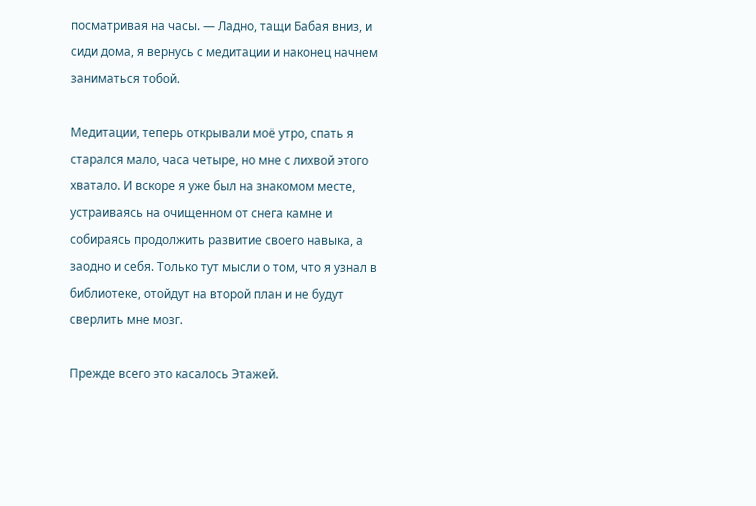посматривая на часы. — Ладно, тащи Бабая вниз, и сиди дома, я вернусь с медитации и наконец начнем заниматься тобой.

Медитации, теперь открывали моё утро, спать я старался мало, часа четыре, но мне с лихвой этого хватало. И вскоре я уже был на знакомом месте, устраиваясь на очищенном от снега камне и собираясь продолжить развитие своего навыка, а заодно и себя. Только тут мысли о том, что я узнал в библиотеке, отойдут на второй план и не будут сверлить мне мозг.

Прежде всего это касалось Этажей.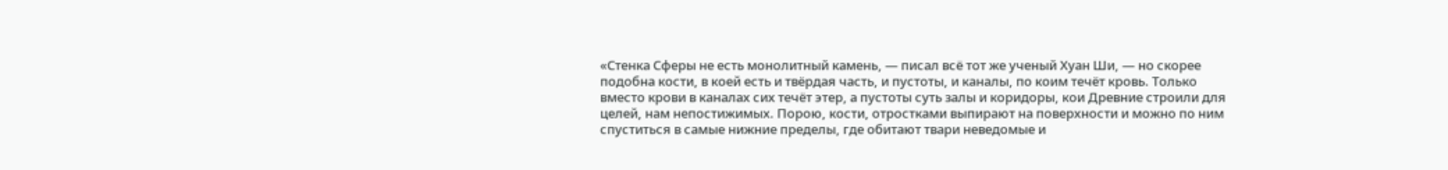«Стенка Сферы не есть монолитный камень, — писал всё тот же ученый Хуан Ши, — но скорее подобна кости, в коей есть и твёрдая часть, и пустоты, и каналы, по коим течёт кровь. Только вместо крови в каналах сих течёт этер, а пустоты суть залы и коридоры, кои Древние строили для целей, нам непостижимых. Порою, кости, отростками выпирают на поверхности и можно по ним спуститься в самые нижние пределы, где обитают твари неведомые и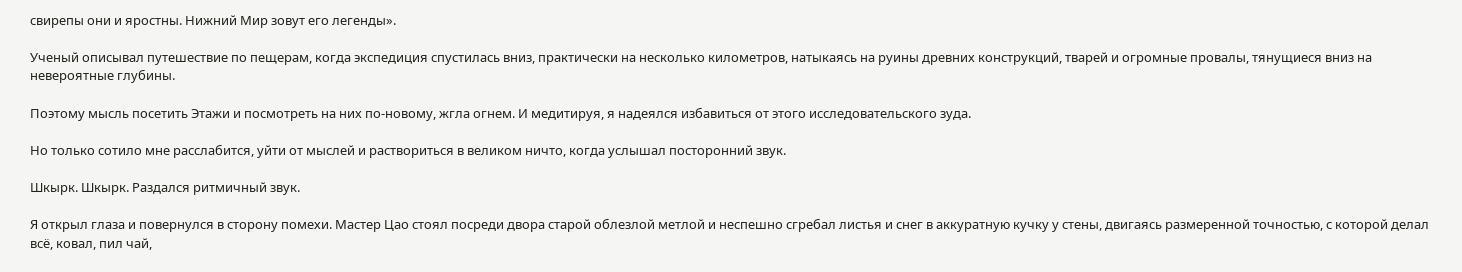свирепы они и яростны. Нижний Мир зовут его легенды».

Ученый описывал путешествие по пещерам, когда экспедиция спустилась вниз, практически на несколько километров, натыкаясь на руины древних конструкций, тварей и огромные провалы, тянущиеся вниз на невероятные глубины.

Поэтому мысль посетить Этажи и посмотреть на них по-новому, жгла огнем. И медитируя, я надеялся избавиться от этого исследовательского зуда.

Но только сотило мне расслабится, уйти от мыслей и раствориться в великом ничто, когда услышал посторонний звук.

Шкырк. Шкырк. Раздался ритмичный звук.

Я открыл глаза и повернулся в сторону помехи. Мастер Цао стоял посреди двора старой облезлой метлой и неспешно сгребал листья и снег в аккуратную кучку у стены, двигаясь размеренной точностью, с которой делал всё, ковал, пил чай,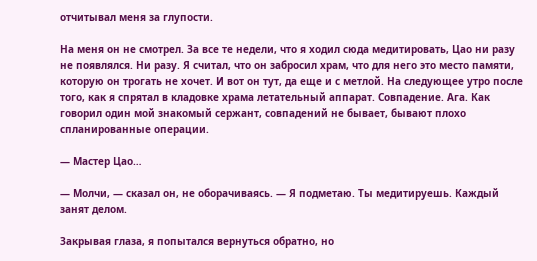отчитывал меня за глупости.

На меня он не смотрел. За все те недели, что я ходил сюда медитировать, Цао ни разу не появлялся. Ни разу. Я считал, что он забросил храм, что для него это место памяти, которую он трогать не хочет. И вот он тут, да еще и с метлой. На следующее утро после того, как я спрятал в кладовке храма летательный аппарат. Совпадение. Ага. Как говорил один мой знакомый сержант, совпадений не бывает, бывают плохо спланированные операции.

— Мастер Цао…

— Молчи, — сказал он, не оборачиваясь. — Я подметаю. Ты медитируешь. Каждый занят делом.

Закрывая глаза, я попытался вернуться обратно, но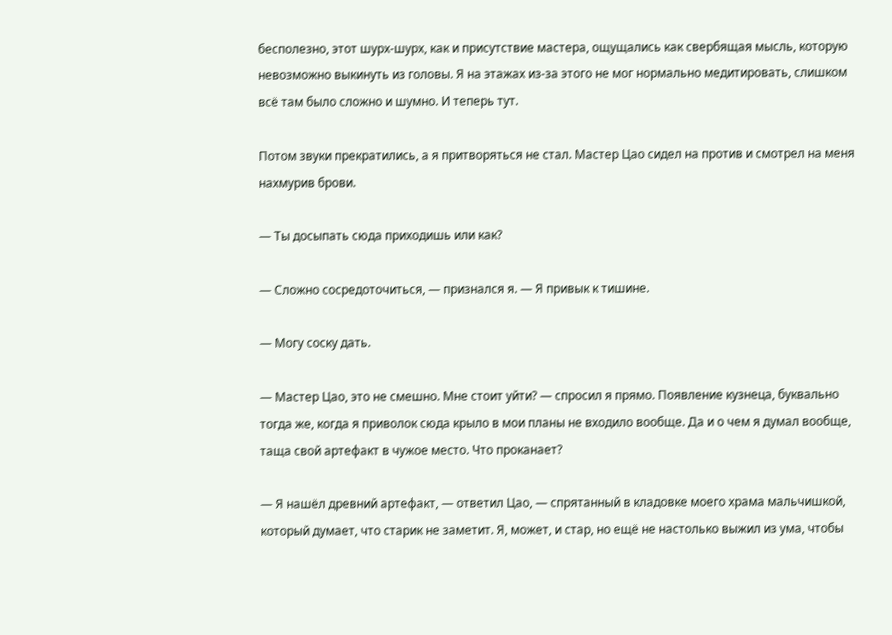бесполезно, этот шурх-шурх, как и присутствие мастера, ощущались как свербящая мысль, которую невозможно выкинуть из головы. Я на этажах из-за этого не мог нормально медитировать, слишком всё там было сложно и шумно. И теперь тут.

Потом звуки прекратились, а я притворяться не стал. Мастер Цао сидел на против и смотрел на меня нахмурив брови.

— Ты досыпать сюда приходишь или как?

— Сложно сосредоточиться, — признался я. — Я привык к тишине.

— Могу соску дать.

— Мастер Цао, это не смешно. Мне стоит уйти? — спросил я прямо. Появление кузнеца, буквально тогда же, когда я приволок сюда крыло в мои планы не входило вообще. Да и о чем я думал вообще, таща свой артефакт в чужое место. Что проканает?

— Я нашёл древний артефакт, — ответил Цао, — спрятанный в кладовке моего храма мальчишкой, который думает, что старик не заметит. Я, может, и стар, но ещё не настолько выжил из ума, чтобы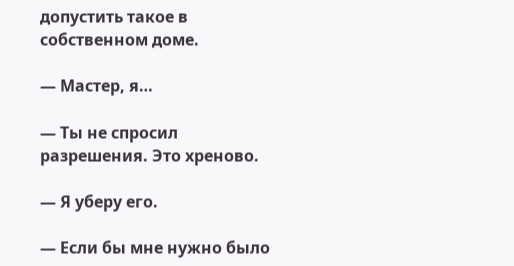допустить такое в собственном доме.

— Мастер, я…

— Ты не спросил разрешения. Это хреново.

— Я уберу его.

— Если бы мне нужно было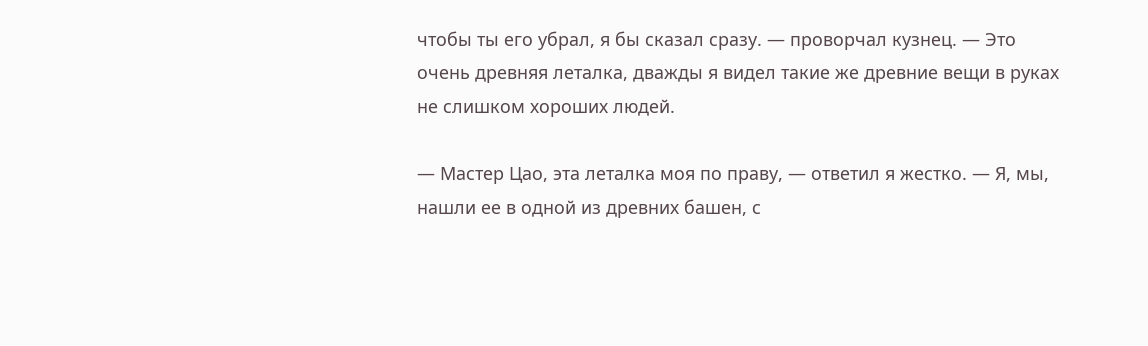чтобы ты его убрал, я бы сказал сразу. — проворчал кузнец. — Это очень древняя леталка, дважды я видел такие же древние вещи в руках не слишком хороших людей.

— Мастер Цао, эта леталка моя по праву, — ответил я жестко. — Я, мы, нашли ее в одной из древних башен, с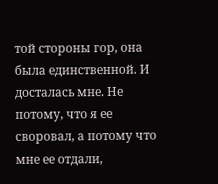той стороны гор, она была единственной. И досталась мне. Не потому, что я ее своровал, а потому что мне ее отдали,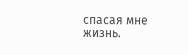спасая мне жизнь.